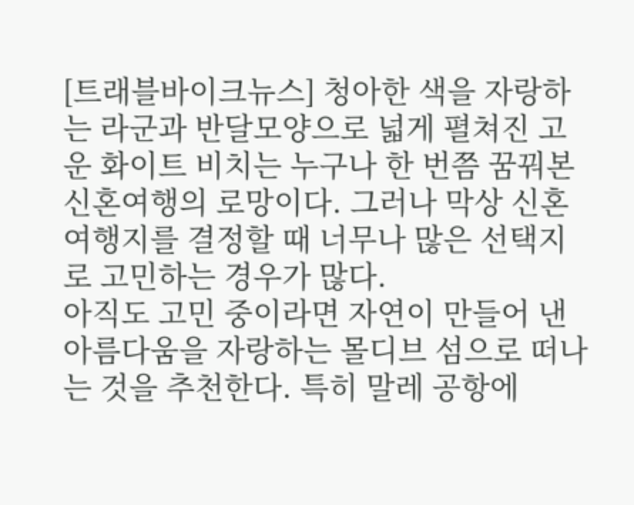[트래블바이크뉴스] 청아한 색을 자랑하는 라군과 반달모양으로 넓게 펼쳐진 고운 화이트 비치는 누구나 한 번쯤 꿈꿔본 신혼여행의 로망이다. 그러나 막상 신혼여행지를 결정할 때 너무나 많은 선택지로 고민하는 경우가 많다.
아직도 고민 중이라면 자연이 만들어 낸 아름다움을 자랑하는 몰디브 섬으로 떠나는 것을 추천한다. 특히 말레 공항에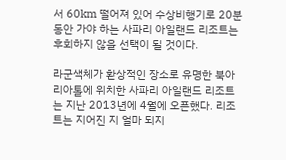서 60km 떨어져 있어 수상비행기로 20분 동안 가야 하는 사파리 아일랜드 리조트는 후회하지 않을 선택이 될 것이다.

라군색체가 환상적인 장소로 유명한 북아리아톨에 위치한 사파리 아일랜드 리조트는 지난 2013년에 4월에 오픈했다. 리조트는 지어진 지 얼마 되지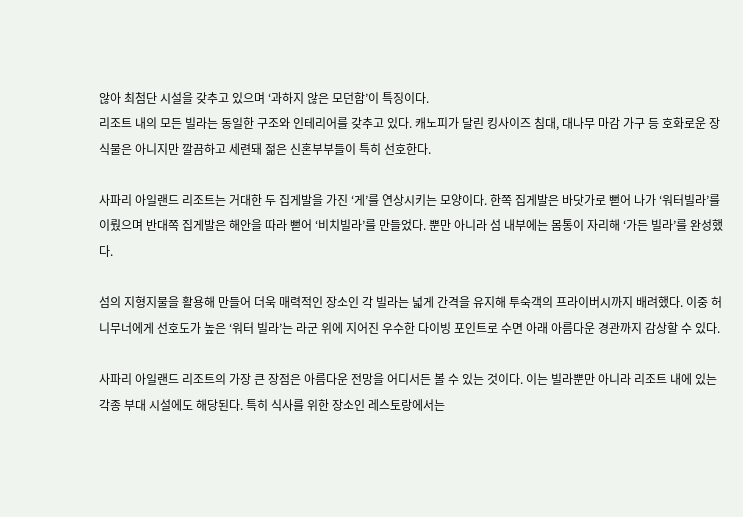않아 최첨단 시설을 갖추고 있으며 ‘과하지 않은 모던함’이 특징이다.
리조트 내의 모든 빌라는 동일한 구조와 인테리어를 갖추고 있다. 캐노피가 달린 킹사이즈 침대, 대나무 마감 가구 등 호화로운 장식물은 아니지만 깔끔하고 세련돼 젊은 신혼부부들이 특히 선호한다.

사파리 아일랜드 리조트는 거대한 두 집게발을 가진 ‘게’를 연상시키는 모양이다. 한쪽 집게발은 바닷가로 뻗어 나가 ‘워터빌라’를 이뤘으며 반대쪽 집게발은 해안을 따라 뻗어 ‘비치빌라’를 만들었다. 뿐만 아니라 섬 내부에는 몸통이 자리해 ‘가든 빌라’를 완성했다.

섬의 지형지물을 활용해 만들어 더욱 매력적인 장소인 각 빌라는 넓게 간격을 유지해 투숙객의 프라이버시까지 배려했다. 이중 허니무너에게 선호도가 높은 ‘워터 빌라’는 라군 위에 지어진 우수한 다이빙 포인트로 수면 아래 아름다운 경관까지 감상할 수 있다.

사파리 아일랜드 리조트의 가장 큰 장점은 아름다운 전망을 어디서든 볼 수 있는 것이다. 이는 빌라뿐만 아니라 리조트 내에 있는 각종 부대 시설에도 해당된다. 특히 식사를 위한 장소인 레스토랑에서는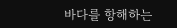바다를 항해하는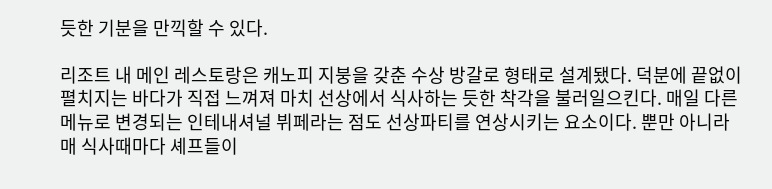듯한 기분을 만끽할 수 있다.

리조트 내 메인 레스토랑은 캐노피 지붕을 갖춘 수상 방갈로 형태로 설계됐다. 덕분에 끝없이 펼치지는 바다가 직접 느껴져 마치 선상에서 식사하는 듯한 착각을 불러일으킨다. 매일 다른 메뉴로 변경되는 인테내셔널 뷔페라는 점도 선상파티를 연상시키는 요소이다. 뿐만 아니라 매 식사때마다 셰프들이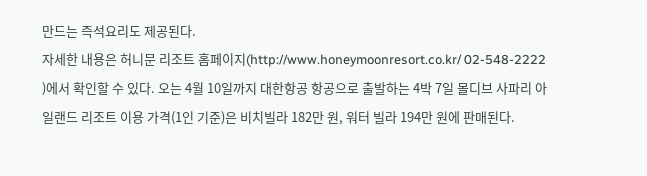만드는 즉석요리도 제공된다.
자세한 내용은 허니문 리조트 홈페이지(http://www.honeymoonresort.co.kr/ 02-548-2222 )에서 확인할 수 있다. 오는 4월 10일까지 대한항공 항공으로 출발하는 4박 7일 몰디브 사파리 아일랜드 리조트 이용 가격(1인 기준)은 비치빌라 182만 원, 워터 빌라 194만 원에 판매된다.